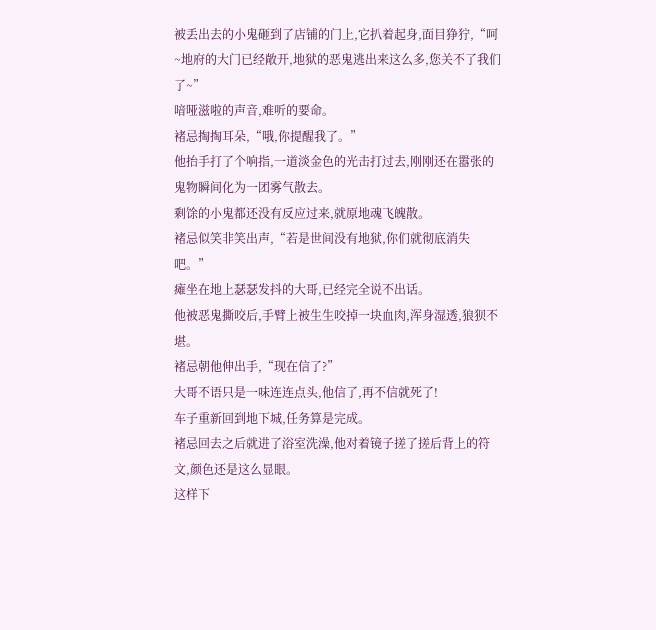被丢出去的小鬼砸到了店铺的门上,它扒着起身,面目狰狞,“呵~地府的大门已经敞开,地狱的恶鬼逃出来这么多,您关不了我们了~”
喑哑滋啦的声音,难听的要命。
褚忌掏掏耳朵,“哦,你提醒我了。”
他抬手打了个响指,一道淡金色的光击打过去,刚刚还在嚣张的鬼物瞬间化为一团雾气散去。
剩馀的小鬼都还没有反应过来,就原地魂飞魄散。
褚忌似笑非笑出声,“若是世间没有地狱,你们就彻底消失吧。”
瘫坐在地上瑟瑟发抖的大哥,已经完全说不出话。
他被恶鬼撕咬后,手臂上被生生咬掉一块血肉,浑身湿透,狼狈不堪。
褚忌朝他伸出手,“现在信了?”
大哥不语只是一味连连点头,他信了,再不信就死了!
车子重新回到地下城,任务算是完成。
褚忌回去之后就进了浴室洗澡,他对着镜子搓了搓后背上的符文,颜色还是这么显眼。
这样下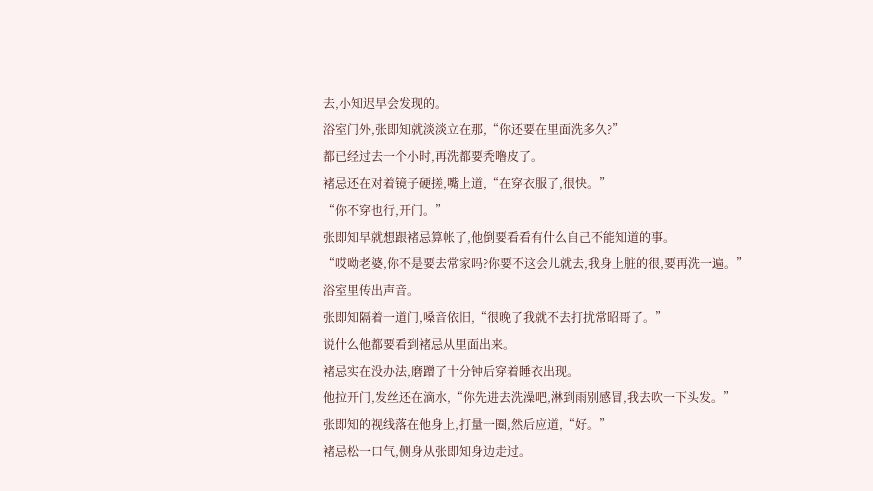去,小知迟早会发现的。
浴室门外,张即知就淡淡立在那,“你还要在里面洗多久?”
都已经过去一个小时,再洗都要秃噜皮了。
褚忌还在对着镜子硬搓,嘴上道,“在穿衣服了,很快。”
“你不穿也行,开门。”
张即知早就想跟褚忌算帐了,他倒要看看有什么自己不能知道的事。
“哎呦老婆,你不是要去常家吗?你要不这会儿就去,我身上脏的很,要再洗一遍。”
浴室里传出声音。
张即知隔着一道门,嗓音依旧,“很晚了我就不去打扰常昭哥了。”
说什么他都要看到褚忌从里面出来。
褚忌实在没办法,磨蹭了十分钟后穿着睡衣出现。
他拉开门,发丝还在滴水,“你先进去洗澡吧,淋到雨别感冒,我去吹一下头发。”
张即知的视线落在他身上,打量一圈,然后应道,“好。”
褚忌松一口气,侧身从张即知身边走过。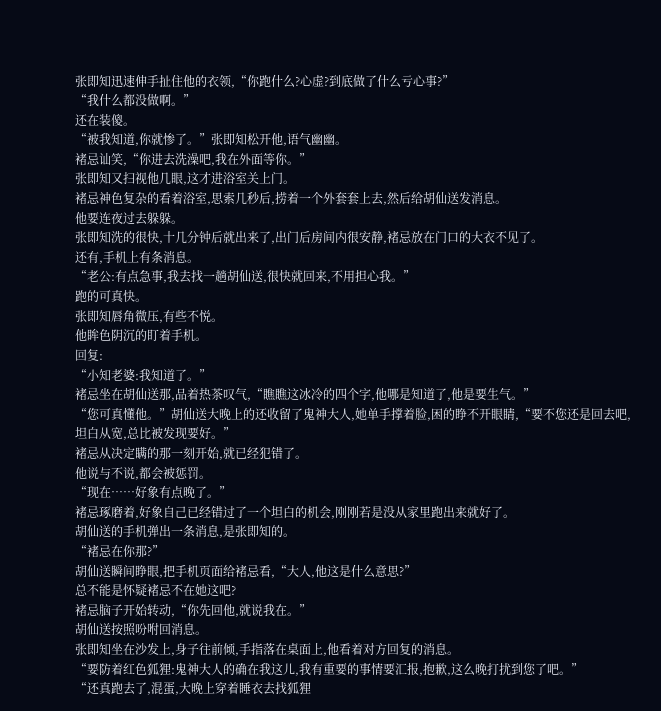张即知迅速伸手扯住他的衣领,“你跑什么?心虚?到底做了什么亏心事?”
“我什么都没做啊。”
还在装傻。
“被我知道,你就惨了。”张即知松开他,语气幽幽。
褚忌讪笑,“你进去洗澡吧,我在外面等你。”
张即知又扫视他几眼,这才进浴室关上门。
褚忌神色复杂的看着浴室,思索几秒后,捞着一个外套套上去,然后给胡仙送发消息。
他要连夜过去躲躲。
张即知洗的很快,十几分钟后就出来了,出门后房间内很安静,褚忌放在门口的大衣不见了。
还有,手机上有条消息。
“老公:有点急事,我去找一趟胡仙送,很快就回来,不用担心我。”
跑的可真快。
张即知唇角微压,有些不悦。
他眸色阴沉的盯着手机。
回复:
“小知老婆:我知道了。”
褚忌坐在胡仙送那,品着热茶叹气,“瞧瞧这冰冷的四个字,他哪是知道了,他是要生气。”
“您可真懂他。”胡仙送大晚上的还收留了鬼神大人,她单手撑着脸,困的睁不开眼睛,“要不您还是回去吧,坦白从宽,总比被发现要好。”
褚忌从决定瞒的那一刻开始,就已经犯错了。
他说与不说,都会被惩罚。
“现在……好象有点晚了。”
褚忌琢磨着,好象自己已经错过了一个坦白的机会,刚刚若是没从家里跑出来就好了。
胡仙送的手机弹出一条消息,是张即知的。
“褚忌在你那?”
胡仙送瞬间睁眼,把手机页面给褚忌看,“大人,他这是什么意思?”
总不能是怀疑褚忌不在她这吧?
褚忌脑子开始转动,“你先回他,就说我在。”
胡仙送按照吩咐回消息。
张即知坐在沙发上,身子往前倾,手指落在桌面上,他看着对方回复的消息。
“要防着红色狐狸:鬼神大人的确在我这儿,我有重要的事情要汇报,抱歉,这么晚打扰到您了吧。”
“还真跑去了,混蛋,大晚上穿着睡衣去找狐狸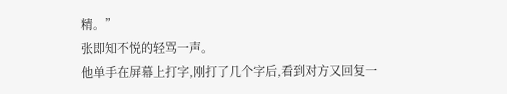精。”
张即知不悦的轻骂一声。
他单手在屏幕上打字,刚打了几个字后,看到对方又回复一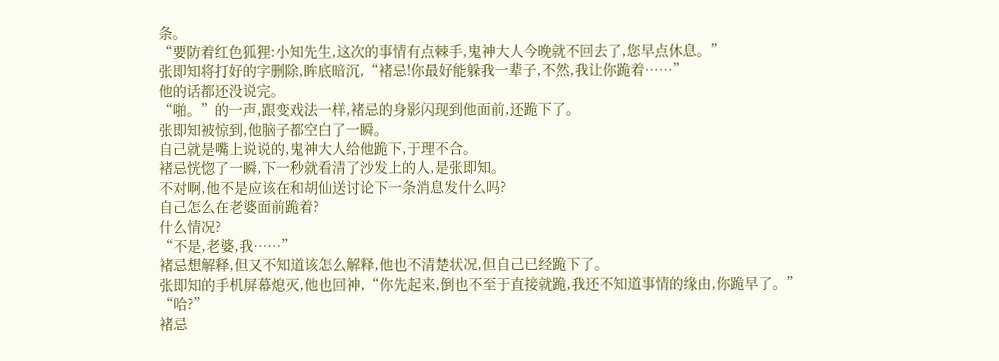条。
“要防着红色狐狸:小知先生,这次的事情有点棘手,鬼神大人今晚就不回去了,您早点休息。”
张即知将打好的字删除,眸底暗沉,“褚忌!你最好能躲我一辈子,不然,我让你跪着……”
他的话都还没说完。
“啪。”的一声,跟变戏法一样,褚忌的身影闪现到他面前,还跪下了。
张即知被惊到,他脑子都空白了一瞬。
自己就是嘴上说说的,鬼神大人给他跪下,于理不合。
褚忌恍惚了一瞬,下一秒就看清了沙发上的人,是张即知。
不对啊,他不是应该在和胡仙送讨论下一条消息发什么吗?
自己怎么在老婆面前跪着?
什么情况?
“不是,老婆,我……”
褚忌想解释,但又不知道该怎么解释,他也不清楚状况,但自己已经跪下了。
张即知的手机屏幕熄灭,他也回神,“你先起来,倒也不至于直接就跪,我还不知道事情的缘由,你跪早了。”
“哈?”
褚忌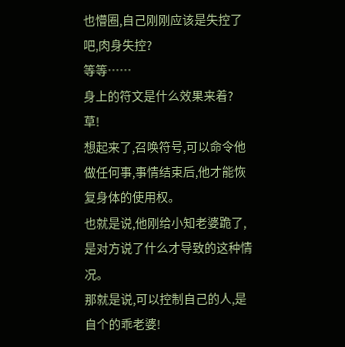也懵圈,自己刚刚应该是失控了吧,肉身失控?
等等……
身上的符文是什么效果来着?
草!
想起来了,召唤符号,可以命令他做任何事,事情结束后,他才能恢复身体的使用权。
也就是说,他刚给小知老婆跪了,是对方说了什么才导致的这种情况。
那就是说,可以控制自己的人,是自个的乖老婆!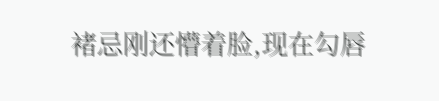褚忌刚还懵着脸,现在勾唇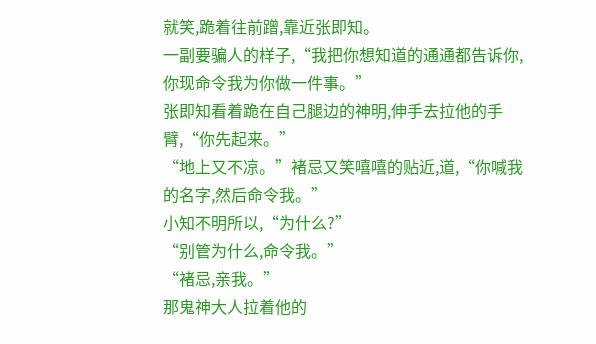就笑,跪着往前蹭,靠近张即知。
一副要骗人的样子,“我把你想知道的通通都告诉你,你现命令我为你做一件事。”
张即知看着跪在自己腿边的神明,伸手去拉他的手臂,“你先起来。”
“地上又不凉。”褚忌又笑嘻嘻的贴近,道,“你喊我的名字,然后命令我。”
小知不明所以,“为什么?”
“别管为什么,命令我。”
“褚忌,亲我。”
那鬼神大人拉着他的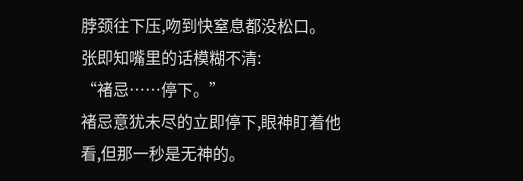脖颈往下压,吻到快窒息都没松口。
张即知嘴里的话模糊不清:
“褚忌……停下。”
褚忌意犹未尽的立即停下,眼神盯着他看,但那一秒是无神的。